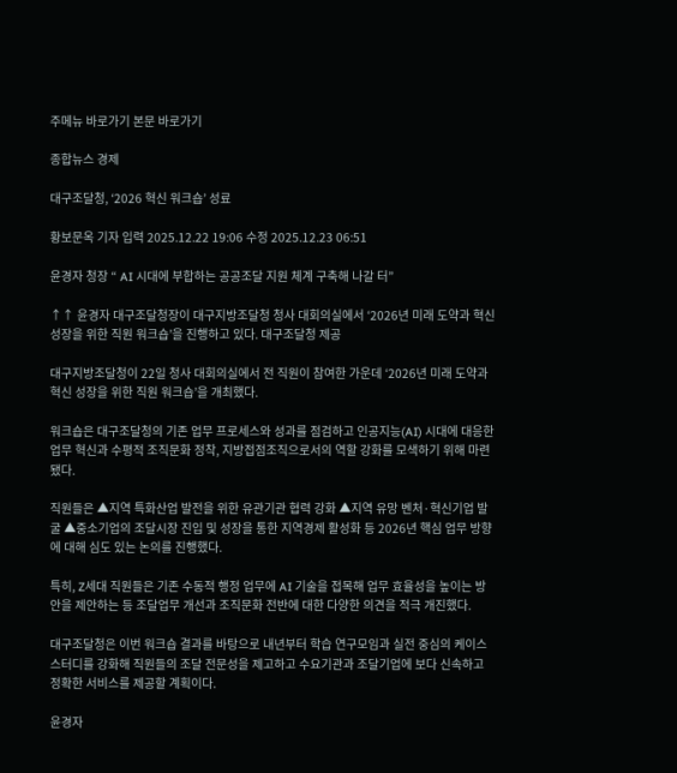주메뉴 바로가기 본문 바로가기

종합뉴스 경제

대구조달청, ‘2026 혁신 워크숍’ 성료

황보문옥 기자 입력 2025.12.22 19:06 수정 2025.12.23 06:51

윤경자 청장 “ AI 시대에 부합하는 공공조달 지원 체계 구축해 나갈 터”

↑↑ 윤경자 대구조달청장이 대구지방조달청 청사 대회의실에서 ‘2026년 미래 도약과 혁신 성장을 위한 직원 워크숍’을 진행하고 있다. 대구조달청 제공

대구지방조달청이 22일 청사 대회의실에서 전 직원이 참여한 가운데 ‘2026년 미래 도약과 혁신 성장을 위한 직원 워크숍’을 개최했다.

워크숍은 대구조달청의 기존 업무 프로세스와 성과를 점검하고 인공지능(AI) 시대에 대응한 업무 혁신과 수평적 조직문화 정착, 지방접점조직으로서의 역할 강화를 모색하기 위해 마련됐다.

직원들은 ▲지역 특화산업 발전을 위한 유관기관 협력 강화 ▲지역 유망 벤처·혁신기업 발굴 ▲중소기업의 조달시장 진입 및 성장을 통한 지역경제 활성화 등 2026년 핵심 업무 방향에 대해 심도 있는 논의를 진행했다.

특히, Z세대 직원들은 기존 수동적 행정 업무에 AI 기술을 접목해 업무 효율성을 높이는 방안을 제안하는 등 조달업무 개선과 조직문화 전반에 대한 다양한 의견을 적극 개진했다.

대구조달청은 이번 워크숍 결과를 바탕으로 내년부터 학습 연구모임과 실전 중심의 케이스 스터디를 강화해 직원들의 조달 전문성을 제고하고 수요기관과 조달기업에 보다 신속하고 정확한 서비스를 제공할 계획이다.

윤경자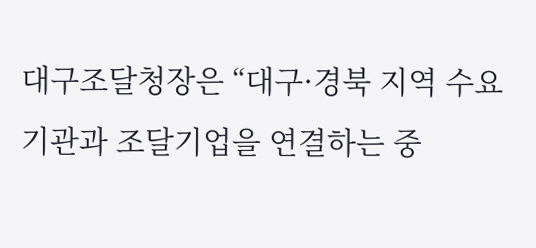대구조달청장은 “대구·경북 지역 수요기관과 조달기업을 연결하는 중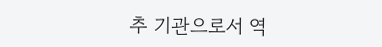추 기관으로서 역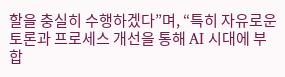할을 충실히 수행하겠다”며, “특히 자유로운 토론과 프로세스 개선을 통해 AI 시대에 부합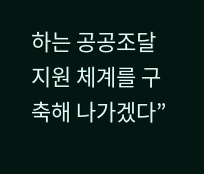하는 공공조달 지원 체계를 구축해 나가겠다”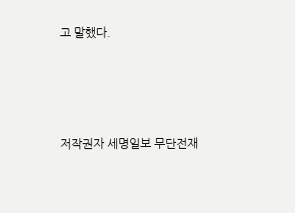고 말했다.




저작권자 세명일보 무단전재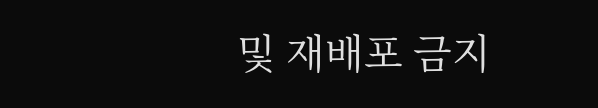및 재배포 금지